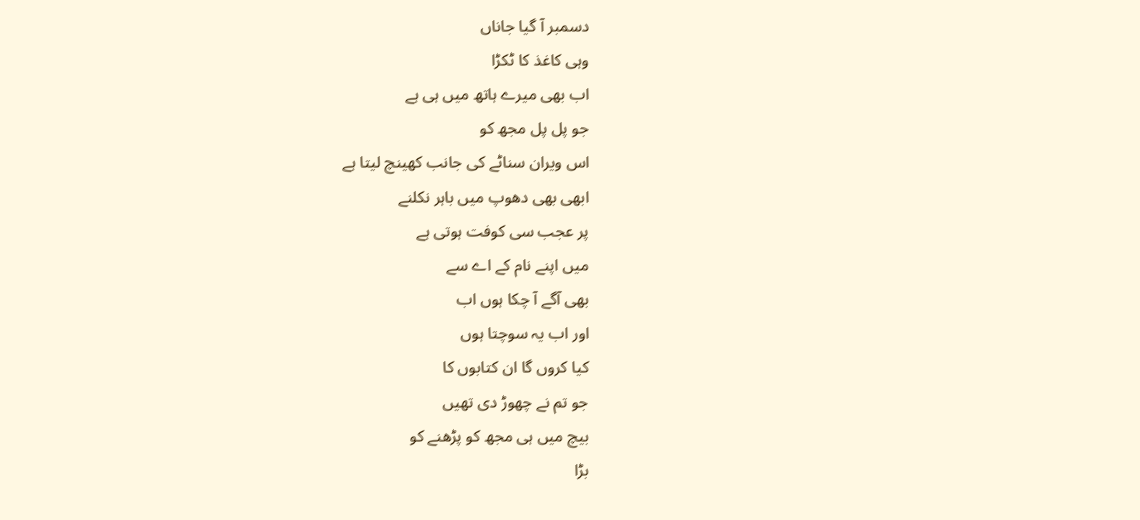دسمبر آ گیا جاناں
وہی کاغذ کا ٹکڑا
اب بھی میرے ہاتھ میں ہی ہے
جو پل پل مجھ کو
اس ویران سناٹے کی جانب کھینچ لیتا ہے
ابھی بھی دھوپ میں باہر نکلنے
پر عجب سی کوفت ہوتی ہے
میں اپنے نام کے اے سے
بھی آگے آ چکا ہوں اب
اور اب یہ سوچتا ہوں
کیا کروں گا ان کتابوں کا
جو تم نے چھوڑ دی تھیں
بیچ میں ہی مجھ کو پڑھنے کو
بڑا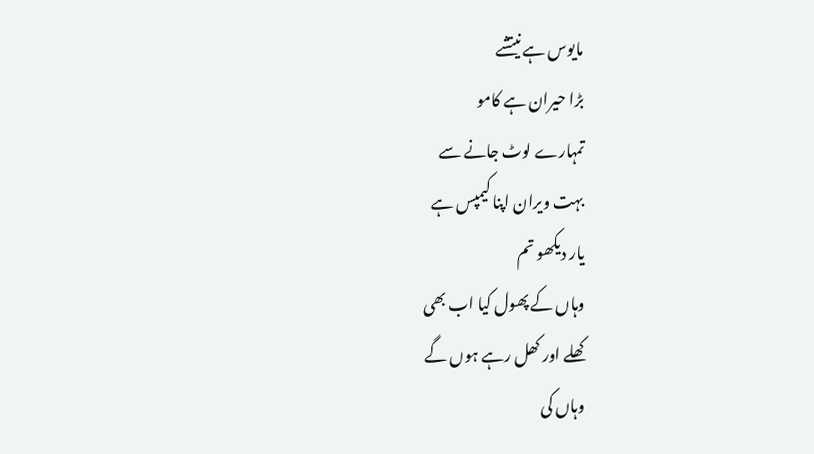مایوس ہے نیتشے
بڑا حیران ہے کامو
تمہارے لوٹ جانے سے
بہت ویران اپنا کیمپس ہے
یار دیکھو تم
وہاں کے پھول کیا اب بھی
کھلے اور کھل رہے ہوں گے
وہاں کی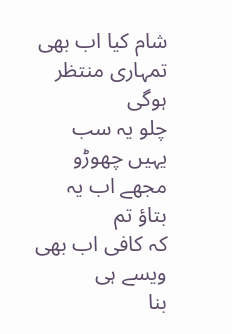شام کیا اب بھی
تمہاری منتظر ہوگی
چلو یہ سب یہیں چھوڑو
مجھے اب یہ بتاؤ تم
کہ کافی اب بھی ویسے ہی
بنا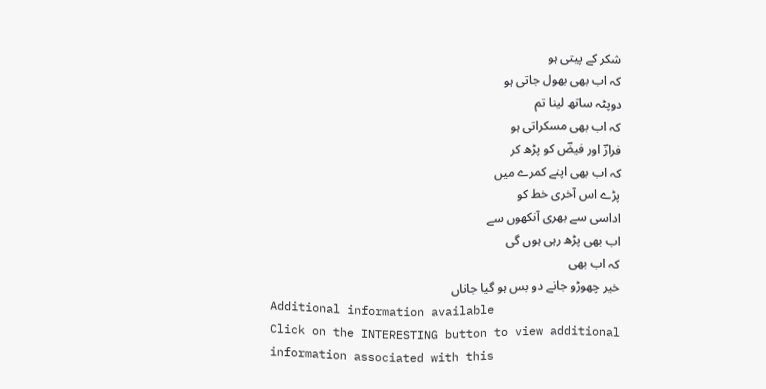شکر کے پیتی ہو
کہ اب بھی بھول جاتی ہو
دوپٹہ ساتھ لینا تم
کہ اب بھی مسکراتی ہو
فرازؔ اور فیضؔ کو پڑھ کر
کہ اب بھی اپنے کمرے میں
پڑے اس آخری خط کو
اداسی سے بھری آنکھوں سے
اب بھی پڑھ رہی ہوں گی
کہ اب بھی
خیر چھوڑو جانے دو بس ہو گیا جاناں
Additional information available
Click on the INTERESTING button to view additional information associated with this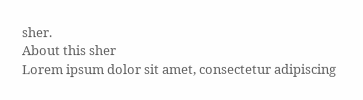sher.
About this sher
Lorem ipsum dolor sit amet, consectetur adipiscing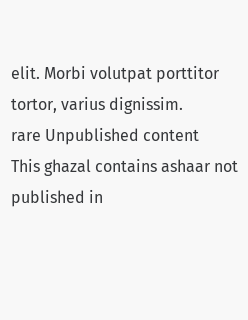elit. Morbi volutpat porttitor tortor, varius dignissim.
rare Unpublished content
This ghazal contains ashaar not published in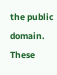the public domain. These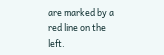are marked by a red line on the left.